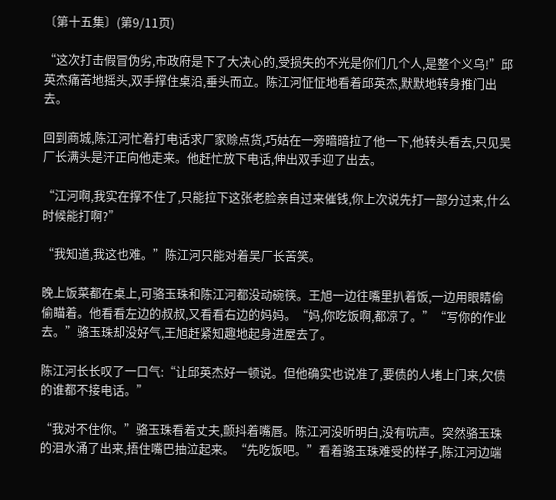〔第十五集〕(第9/11页)

“这次打击假冒伪劣,市政府是下了大决心的,受损失的不光是你们几个人,是整个义乌!”邱英杰痛苦地摇头,双手撑住桌沿,垂头而立。陈江河怔怔地看着邱英杰,默默地转身推门出去。

回到商城,陈江河忙着打电话求厂家赊点货,巧姑在一旁暗暗拉了他一下,他转头看去,只见吴厂长满头是汗正向他走来。他赶忙放下电话,伸出双手迎了出去。

“江河啊,我实在撑不住了,只能拉下这张老脸亲自过来催钱,你上次说先打一部分过来,什么时候能打啊?”

“我知道,我这也难。”陈江河只能对着吴厂长苦笑。

晚上饭菜都在桌上,可骆玉珠和陈江河都没动碗筷。王旭一边往嘴里扒着饭,一边用眼睛偷偷瞄着。他看看左边的叔叔,又看看右边的妈妈。“妈,你吃饭啊,都凉了。”“写你的作业去。”骆玉珠却没好气,王旭赶紧知趣地起身进屋去了。

陈江河长长叹了一口气:“让邱英杰好一顿说。但他确实也说准了,要债的人堵上门来,欠债的谁都不接电话。”

“我对不住你。”骆玉珠看着丈夫,颤抖着嘴唇。陈江河没听明白,没有吭声。突然骆玉珠的泪水涌了出来,捂住嘴巴抽泣起来。“先吃饭吧。”看着骆玉珠难受的样子,陈江河边端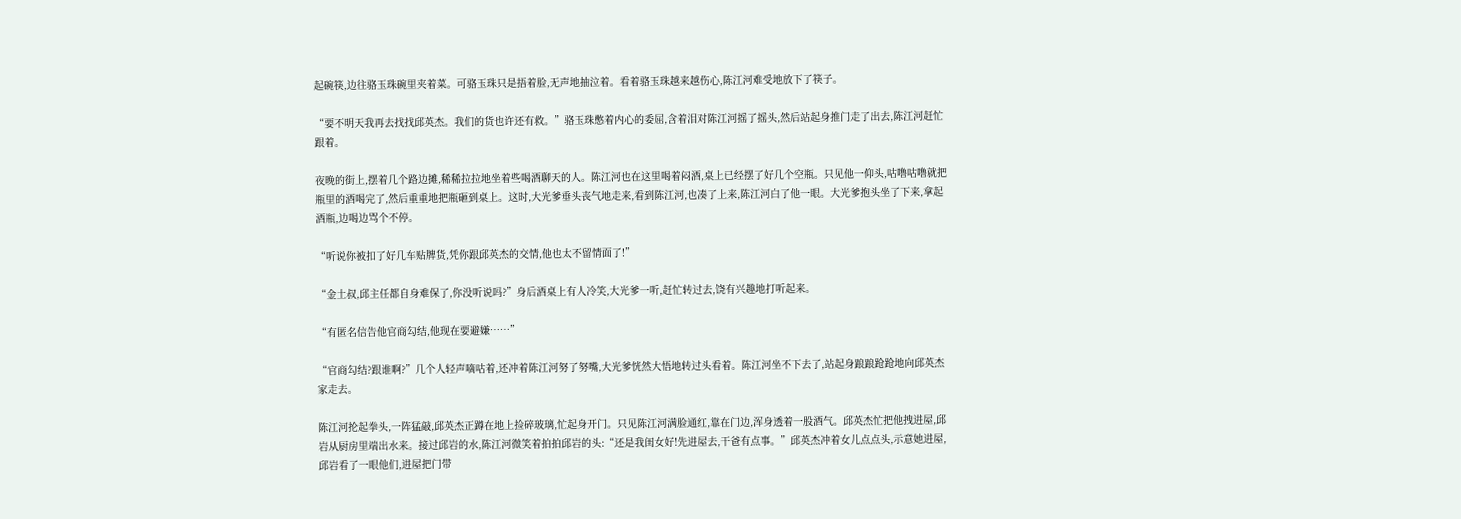起碗筷,边往骆玉珠碗里夹着菜。可骆玉珠只是捂着脸,无声地抽泣着。看着骆玉珠越来越伤心,陈江河难受地放下了筷子。

“要不明天我再去找找邱英杰。我们的货也许还有救。”骆玉珠憋着内心的委屈,含着泪对陈江河摇了摇头,然后站起身推门走了出去,陈江河赶忙跟着。

夜晚的街上,摆着几个路边摊,稀稀拉拉地坐着些喝酒聊天的人。陈江河也在这里喝着闷酒,桌上已经摆了好几个空瓶。只见他一仰头,咕噜咕噜就把瓶里的酒喝完了,然后重重地把瓶砸到桌上。这时,大光爹垂头丧气地走来,看到陈江河,也凑了上来,陈江河白了他一眼。大光爹抱头坐了下来,拿起酒瓶,边喝边骂个不停。

“听说你被扣了好几车贴牌货,凭你跟邱英杰的交情,他也太不留情面了!”

“金土叔,邱主任都自身难保了,你没听说吗?”身后酒桌上有人冷笑,大光爹一听,赶忙转过去,饶有兴趣地打听起来。

“有匿名信告他官商勾结,他现在要避嫌……”

“官商勾结?跟谁啊?”几个人轻声嘀咕着,还冲着陈江河努了努嘴,大光爹恍然大悟地转过头看着。陈江河坐不下去了,站起身踉踉跄跄地向邱英杰家走去。

陈江河抡起拳头,一阵猛敲,邱英杰正蹲在地上捡碎玻璃,忙起身开门。只见陈江河满脸通红,靠在门边,浑身透着一股酒气。邱英杰忙把他拽进屋,邱岩从厨房里端出水来。接过邱岩的水,陈江河微笑着拍拍邱岩的头:“还是我闺女好!先进屋去,干爸有点事。”邱英杰冲着女儿点点头,示意她进屋,邱岩看了一眼他们,进屋把门带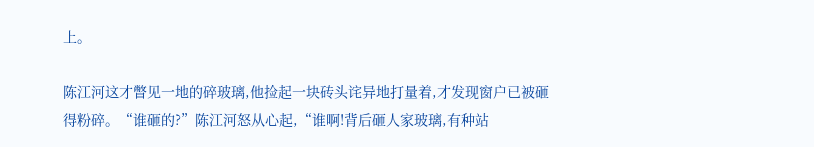上。

陈江河这才瞥见一地的碎玻璃,他捡起一块砖头诧异地打量着,才发现窗户已被砸得粉碎。“谁砸的?”陈江河怒从心起,“谁啊!背后砸人家玻璃,有种站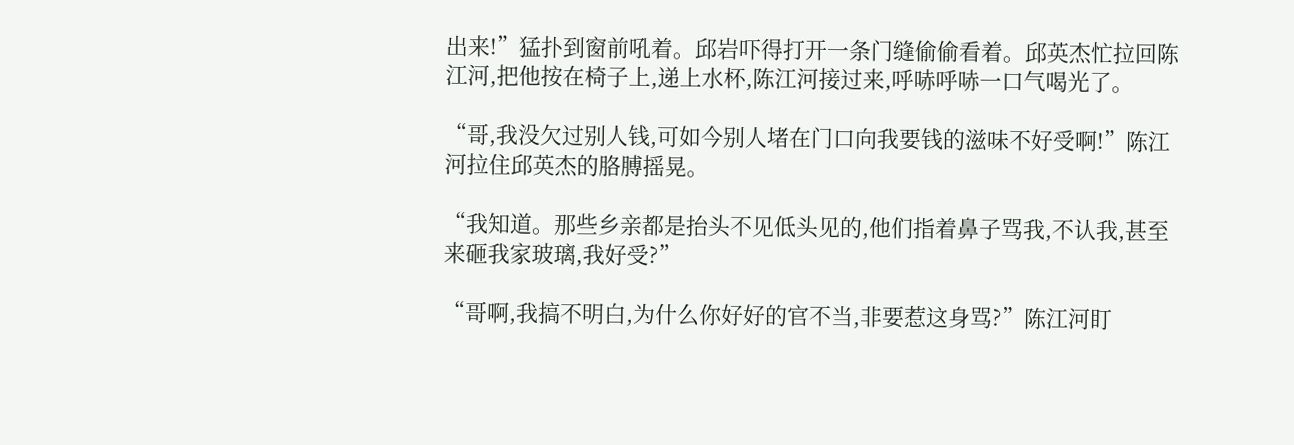出来!”猛扑到窗前吼着。邱岩吓得打开一条门缝偷偷看着。邱英杰忙拉回陈江河,把他按在椅子上,递上水杯,陈江河接过来,呼哧呼哧一口气喝光了。

“哥,我没欠过别人钱,可如今别人堵在门口向我要钱的滋味不好受啊!”陈江河拉住邱英杰的胳膊摇晃。

“我知道。那些乡亲都是抬头不见低头见的,他们指着鼻子骂我,不认我,甚至来砸我家玻璃,我好受?”

“哥啊,我搞不明白,为什么你好好的官不当,非要惹这身骂?”陈江河盯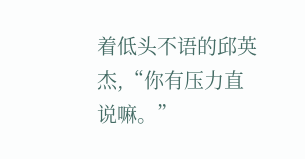着低头不语的邱英杰,“你有压力直说嘛。”